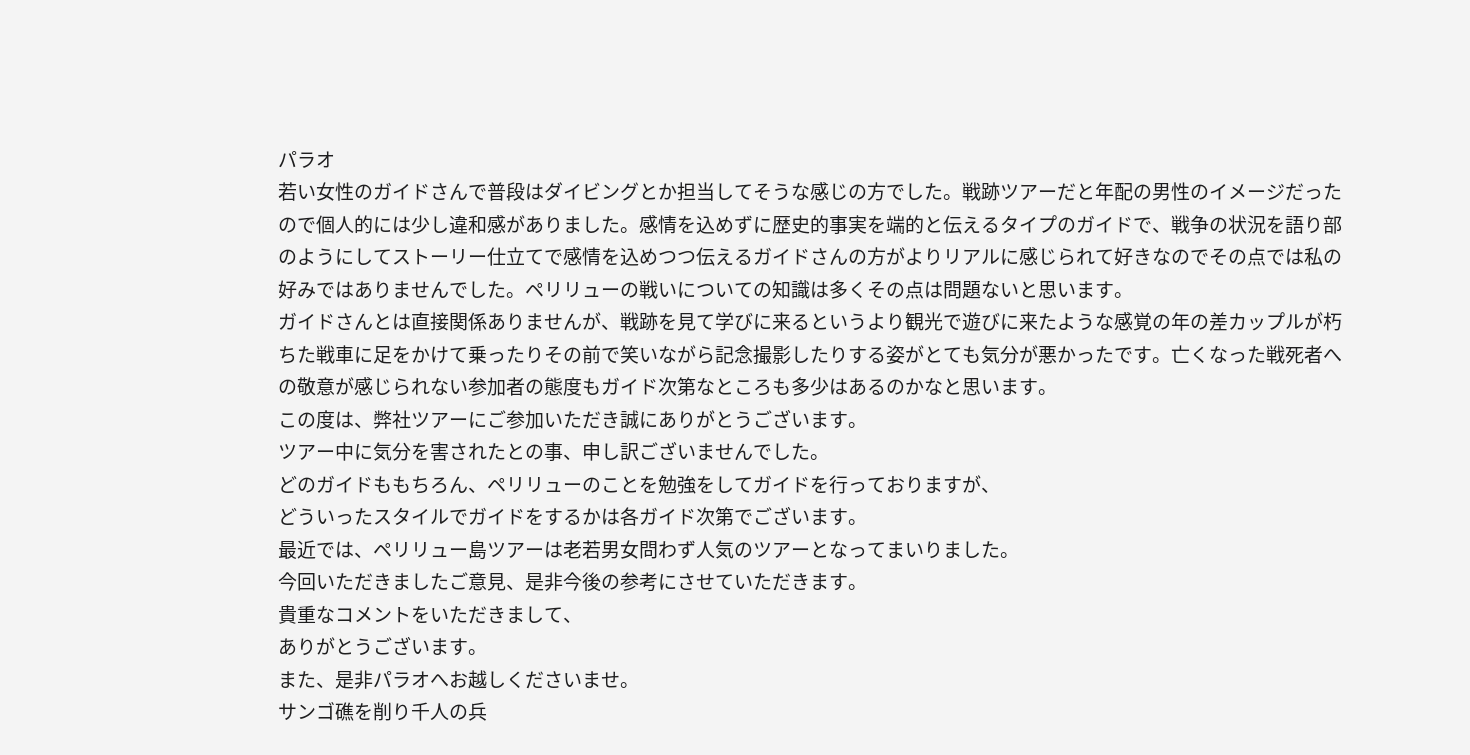パラオ
若い女性のガイドさんで普段はダイビングとか担当してそうな感じの方でした。戦跡ツアーだと年配の男性のイメージだったので個人的には少し違和感がありました。感情を込めずに歴史的事実を端的と伝えるタイプのガイドで、戦争の状況を語り部のようにしてストーリー仕立てで感情を込めつつ伝えるガイドさんの方がよりリアルに感じられて好きなのでその点では私の好みではありませんでした。ペリリューの戦いについての知識は多くその点は問題ないと思います。
ガイドさんとは直接関係ありませんが、戦跡を見て学びに来るというより観光で遊びに来たような感覚の年の差カップルが朽ちた戦車に足をかけて乗ったりその前で笑いながら記念撮影したりする姿がとても気分が悪かったです。亡くなった戦死者への敬意が感じられない参加者の態度もガイド次第なところも多少はあるのかなと思います。
この度は、弊社ツアーにご参加いただき誠にありがとうございます。
ツアー中に気分を害されたとの事、申し訳ございませんでした。
どのガイドももちろん、ペリリューのことを勉強をしてガイドを行っておりますが、
どういったスタイルでガイドをするかは各ガイド次第でございます。
最近では、ペリリュー島ツアーは老若男女問わず人気のツアーとなってまいりました。
今回いただきましたご意見、是非今後の参考にさせていただきます。
貴重なコメントをいただきまして、
ありがとうございます。
また、是非パラオへお越しくださいませ。
サンゴ礁を削り千人の兵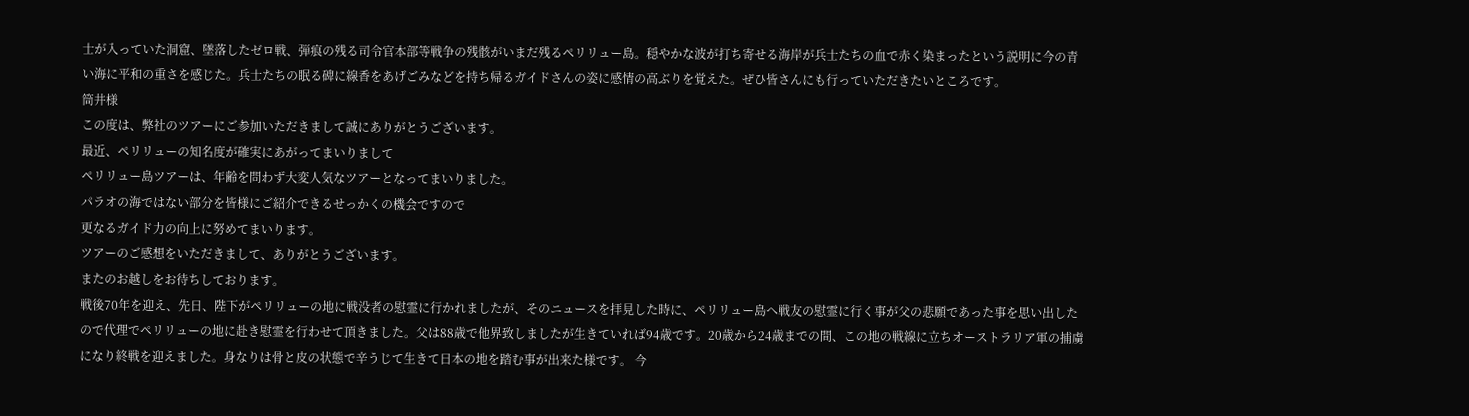士が入っていた洞窟、墜落したゼロ戦、弾痕の残る司令官本部等戦争の残骸がいまだ残るペリリュー島。穏やかな波が打ち寄せる海岸が兵士たちの血で赤く染まったという説明に今の青い海に平和の重さを感じた。兵士たちの眠る碑に線香をあげごみなどを持ち帰るガイドさんの姿に感情の高ぶりを覚えた。ぜひ皆さんにも行っていただきたいところです。
筒井様
この度は、弊社のツアーにご参加いただきまして誠にありがとうございます。
最近、ペリリューの知名度が確実にあがってまいりまして
ペリリュー島ツアーは、年齢を問わず大変人気なツアーとなってまいりました。
パラオの海ではない部分を皆様にご紹介できるせっかくの機会ですので
更なるガイド力の向上に努めてまいります。
ツアーのご感想をいただきまして、ありがとうございます。
またのお越しをお待ちしております。
戦後70年を迎え、先日、陛下がペリリューの地に戦没者の慰霊に行かれましたが、そのニュースを拝見した時に、ペリリュー島へ戦友の慰霊に行く事が父の悲願であった事を思い出したので代理でペリリューの地に赴き慰霊を行わせて頂きました。父は88歳で他界致しましたが生きていれば94歳です。20歳から24歳までの間、この地の戦線に立ちオーストラリア軍の捕虜になり終戦を迎えました。身なりは骨と皮の状態で辛うじて生きて日本の地を踏む事が出来た様です。 今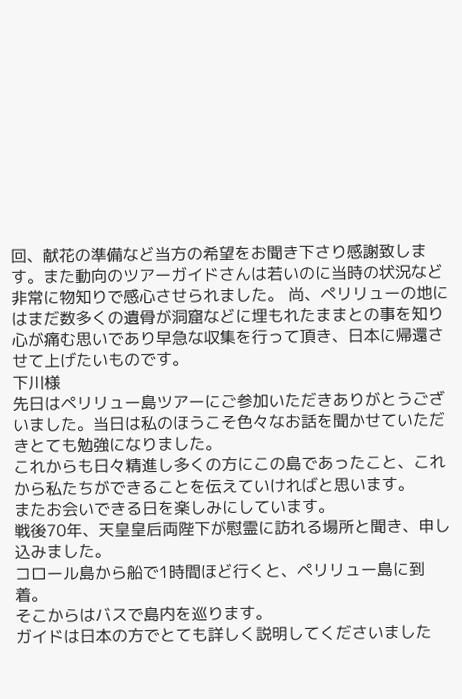回、献花の準備など当方の希望をお聞き下さり感謝致します。また動向のツアーガイドさんは若いのに当時の状況など非常に物知りで感心させられました。 尚、ペリリューの地にはまだ数多くの遺骨が洞窟などに埋もれたままとの事を知り心が痛む思いであり早急な収集を行って頂き、日本に帰還させて上げたいものです。
下川様
先日はペリリュー島ツアーにご参加いただきありがとうございました。当日は私のほうこそ色々なお話を聞かせていただきとても勉強になりました。
これからも日々精進し多くの方にこの島であったこと、これから私たちができることを伝えていければと思います。
またお会いできる日を楽しみにしています。
戦後70年、天皇皇后両陛下が慰霊に訪れる場所と聞き、申し込みました。
コロール島から船で1時間ほど行くと、ペリリュー島に到着。
そこからはバスで島内を巡ります。
ガイドは日本の方でとても詳しく説明してくださいました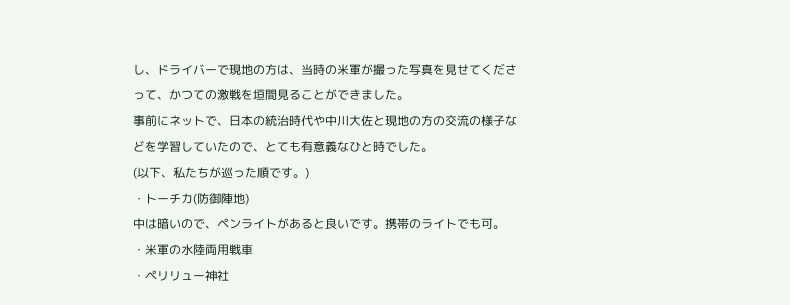し、ドライバーで現地の方は、当時の米軍が撮った写真を見せてくださって、かつての激戦を垣間見ることができました。
事前にネットで、日本の統治時代や中川大佐と現地の方の交流の様子などを学習していたので、とても有意義なひと時でした。
(以下、私たちが巡った順です。)
・トーチカ(防御陣地)
中は暗いので、ペンライトがあると良いです。携帯のライトでも可。
・米軍の水陸両用戦車
・ペリリュー神社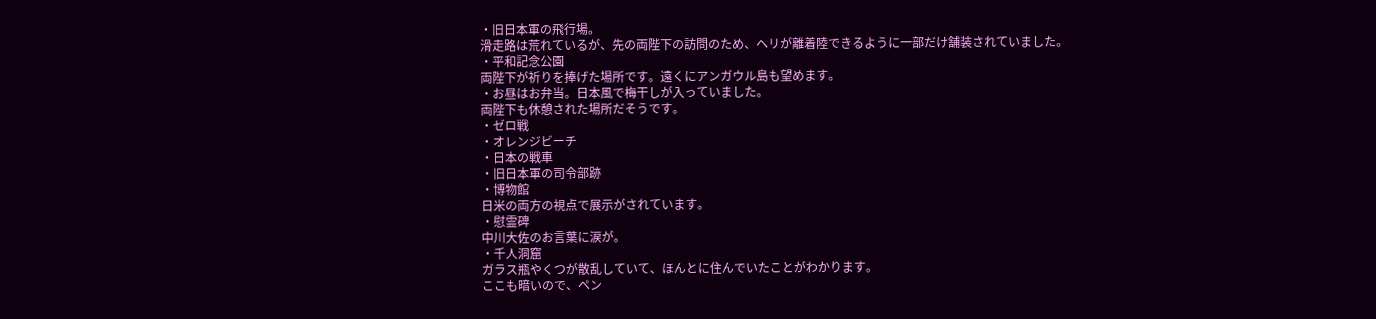・旧日本軍の飛行場。
滑走路は荒れているが、先の両陛下の訪問のため、ヘリが離着陸できるように一部だけ舗装されていました。
・平和記念公園
両陛下が祈りを捧げた場所です。遠くにアンガウル島も望めます。
・お昼はお弁当。日本風で梅干しが入っていました。
両陛下も休憩された場所だそうです。
・ゼロ戦
・オレンジビーチ
・日本の戦車
・旧日本軍の司令部跡
・博物館
日米の両方の視点で展示がされています。
・慰霊碑
中川大佐のお言葉に涙が。
・千人洞窟
ガラス瓶やくつが散乱していて、ほんとに住んでいたことがわかります。
ここも暗いので、ペン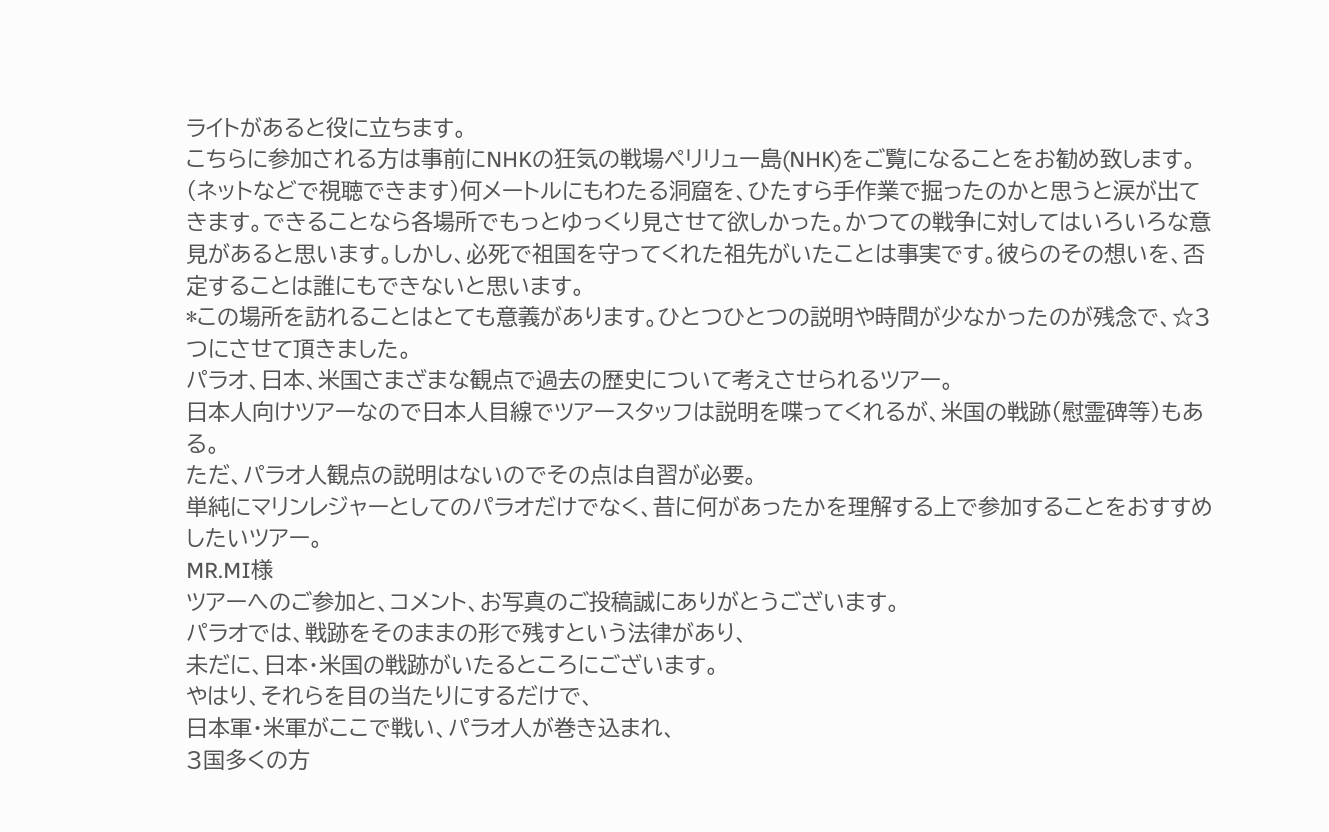ライトがあると役に立ちます。
こちらに参加される方は事前にNHKの狂気の戦場ペリリュー島(NHK)をご覧になることをお勧め致します。(ネットなどで視聴できます)何メートルにもわたる洞窟を、ひたすら手作業で掘ったのかと思うと涙が出てきます。できることなら各場所でもっとゆっくり見させて欲しかった。かつての戦争に対してはいろいろな意見があると思います。しかし、必死で祖国を守ってくれた祖先がいたことは事実です。彼らのその想いを、否定することは誰にもできないと思います。
*この場所を訪れることはとても意義があります。ひとつひとつの説明や時間が少なかったのが残念で、☆3つにさせて頂きました。
パラオ、日本、米国さまざまな観点で過去の歴史について考えさせられるツアー。
日本人向けツアーなので日本人目線でツアースタッフは説明を喋ってくれるが、米国の戦跡(慰霊碑等)もある。
ただ、パラオ人観点の説明はないのでその点は自習が必要。
単純にマリンレジャーとしてのパラオだけでなく、昔に何があったかを理解する上で参加することをおすすめしたいツアー。
MR.MI様
ツアーへのご参加と、コメント、お写真のご投稿誠にありがとうございます。
パラオでは、戦跡をそのままの形で残すという法律があり、
未だに、日本・米国の戦跡がいたるところにございます。
やはり、それらを目の当たりにするだけで、
日本軍・米軍がここで戦い、パラオ人が巻き込まれ、
3国多くの方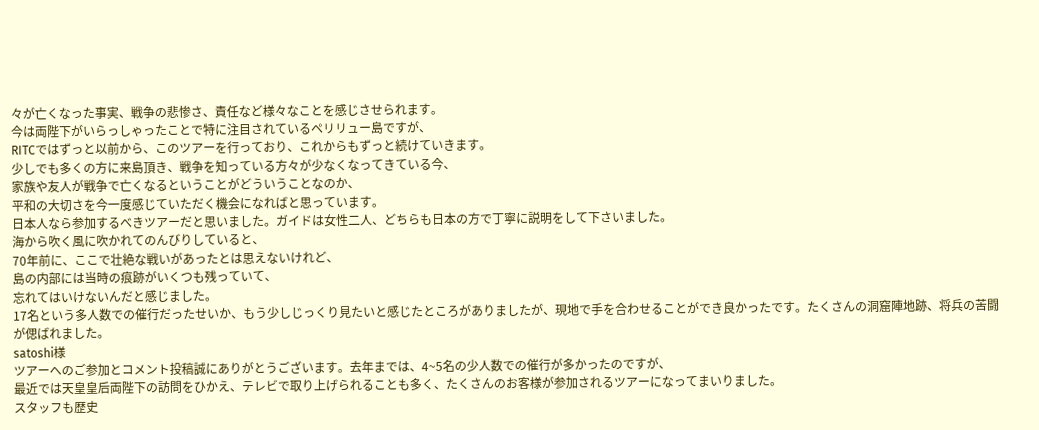々が亡くなった事実、戦争の悲惨さ、責任など様々なことを感じさせられます。
今は両陛下がいらっしゃったことで特に注目されているペリリュー島ですが、
RITCではずっと以前から、このツアーを行っており、これからもずっと続けていきます。
少しでも多くの方に来島頂き、戦争を知っている方々が少なくなってきている今、
家族や友人が戦争で亡くなるということがどういうことなのか、
平和の大切さを今一度感じていただく機会になればと思っています。
日本人なら参加するべきツアーだと思いました。ガイドは女性二人、どちらも日本の方で丁寧に説明をして下さいました。
海から吹く風に吹かれてのんびりしていると、
70年前に、ここで壮絶な戦いがあったとは思えないけれど、
島の内部には当時の痕跡がいくつも残っていて、
忘れてはいけないんだと感じました。
17名という多人数での催行だったせいか、もう少しじっくり見たいと感じたところがありましたが、現地で手を合わせることができ良かったです。たくさんの洞窟陣地跡、将兵の苦闘が偲ばれました。
satoshi様
ツアーへのご参加とコメント投稿誠にありがとうございます。去年までは、4~5名の少人数での催行が多かったのですが、
最近では天皇皇后両陛下の訪問をひかえ、テレビで取り上げられることも多く、たくさんのお客様が参加されるツアーになってまいりました。
スタッフも歴史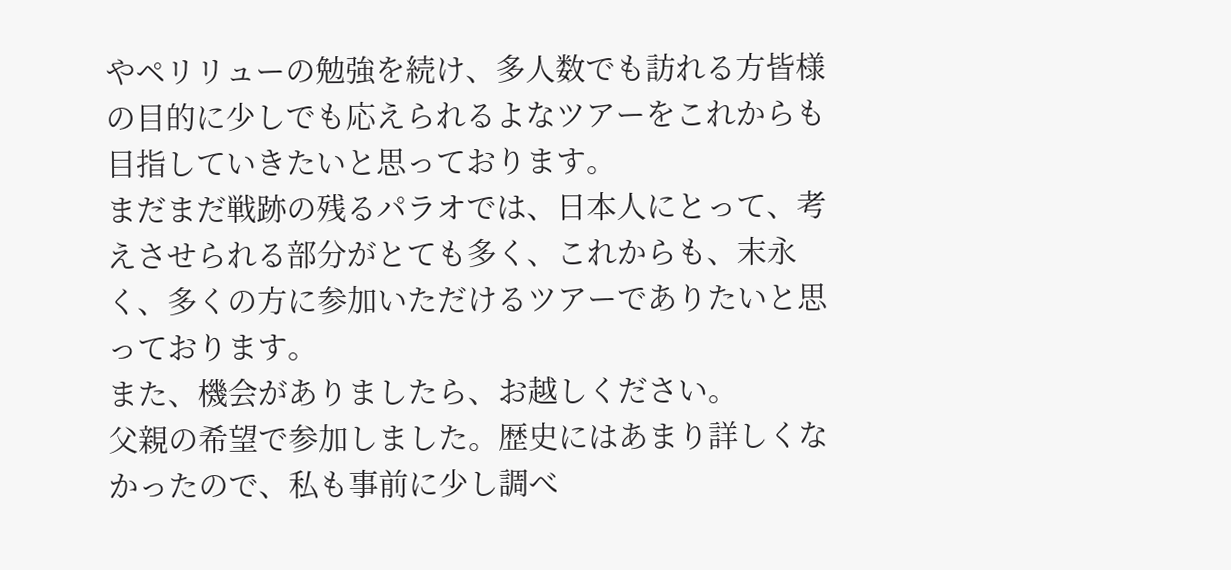やペリリューの勉強を続け、多人数でも訪れる方皆様の目的に少しでも応えられるよなツアーをこれからも目指していきたいと思っております。
まだまだ戦跡の残るパラオでは、日本人にとって、考えさせられる部分がとても多く、これからも、末永く、多くの方に参加いただけるツアーでありたいと思っております。
また、機会がありましたら、お越しください。
父親の希望で参加しました。歴史にはあまり詳しくなかったので、私も事前に少し調べ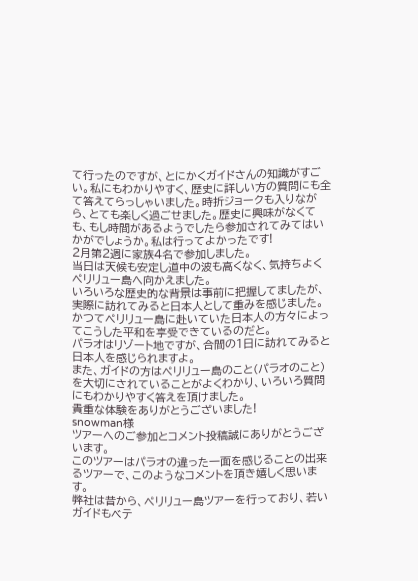て行ったのですが、とにかくガイドさんの知識がすごい。私にもわかりやすく、歴史に詳しい方の質問にも全て答えてらっしゃいました。時折ジョークも入りながら、とても楽しく過ごせました。歴史に興味がなくても、もし時間があるようでしたら参加されてみてはいかがでしょうか。私は行ってよかったです!
2月第2週に家族4名で参加しました。
当日は天候も安定し道中の波も高くなく、気持ちよくペリリュー島へ向かえました。
いろいろな歴史的な背景は事前に把握してましたが、実際に訪れてみると日本人として重みを感じました。かつてペリリュー島に赴いていた日本人の方々によってこうした平和を享受できているのだと。
パラオはリゾート地ですが、合間の1日に訪れてみると日本人を感じられますよ。
また、ガイドの方はペリリュー島のこと(パラオのこと)を大切にされていることがよくわかり、いろいろ質問にもわかりやすく答えを頂けました。
貴重な体験をありがとうございました!
snowman様
ツアーへのご参加とコメント投稿誠にありがとうございます。
このツアーはパラオの違った一面を感じることの出来るツアーで、このようなコメントを頂き嬉しく思います。
弊社は昔から、ペリリュー島ツアーを行っており、若いガイドもベテ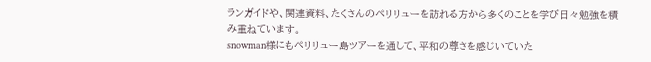ランガイドや、関連資料、たくさんのペリリューを訪れる方から多くのことを学び日々勉強を積み重ねています。
snowman様にもペリリュー島ツアーを通して、平和の尊さを感じいていた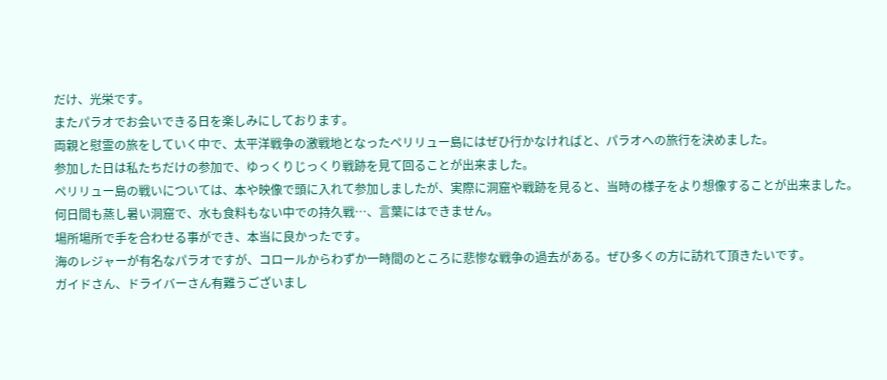だけ、光栄です。
またパラオでお会いできる日を楽しみにしております。
両親と慰霊の旅をしていく中で、太平洋戦争の激戦地となったペリリュー島にはぜひ行かなければと、パラオへの旅行を決めました。
参加した日は私たちだけの参加で、ゆっくりじっくり戦跡を見て回ることが出来ました。
ペリリュー島の戦いについては、本や映像で頭に入れて参加しましたが、実際に洞窟や戦跡を見ると、当時の様子をより想像することが出来ました。
何日間も蒸し暑い洞窟で、水も食料もない中での持久戦…、言葉にはできません。
場所場所で手を合わせる事ができ、本当に良かったです。
海のレジャーが有名なパラオですが、コロールからわずか一時間のところに悲惨な戦争の過去がある。ぜひ多くの方に訪れて頂きたいです。
ガイドさん、ドライバーさん有難うございまし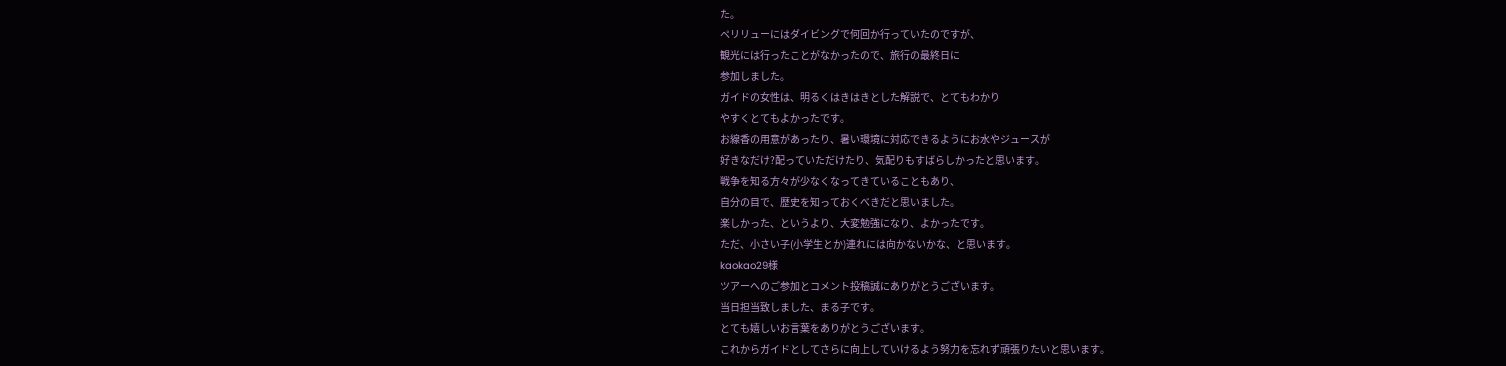た。
ペリリューにはダイビングで何回か行っていたのですが、
観光には行ったことがなかったので、旅行の最終日に
参加しました。
ガイドの女性は、明るくはきはきとした解説で、とてもわかり
やすくとてもよかったです。
お線香の用意があったり、暑い環境に対応できるようにお水やジュースが
好きなだけ?配っていただけたり、気配りもすばらしかったと思います。
戦争を知る方々が少なくなってきていることもあり、
自分の目で、歴史を知っておくべきだと思いました。
楽しかった、というより、大変勉強になり、よかったです。
ただ、小さい子(小学生とか)連れには向かないかな、と思います。
kaokao29様
ツアーへのご参加とコメント投稿誠にありがとうございます。
当日担当致しました、まる子です。
とても嬉しいお言葉をありがとうございます。
これからガイドとしてさらに向上していけるよう努力を忘れず頑張りたいと思います。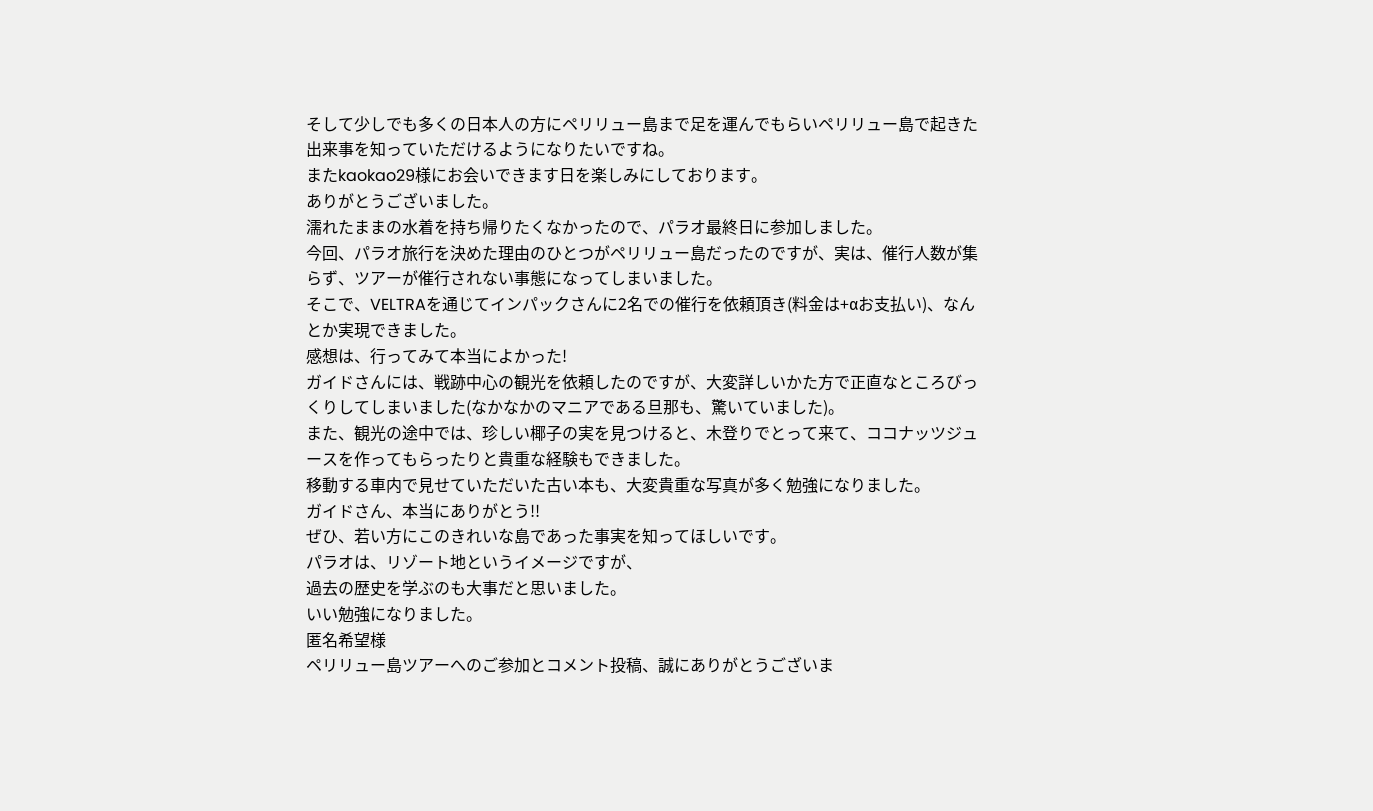そして少しでも多くの日本人の方にペリリュー島まで足を運んでもらいペリリュー島で起きた出来事を知っていただけるようになりたいですね。
またkaokao29様にお会いできます日を楽しみにしております。
ありがとうございました。
濡れたままの水着を持ち帰りたくなかったので、パラオ最終日に参加しました。
今回、パラオ旅行を決めた理由のひとつがペリリュー島だったのですが、実は、催行人数が集らず、ツアーが催行されない事態になってしまいました。
そこで、VELTRAを通じてインパックさんに2名での催行を依頼頂き(料金は+αお支払い)、なんとか実現できました。
感想は、行ってみて本当によかった!
ガイドさんには、戦跡中心の観光を依頼したのですが、大変詳しいかた方で正直なところびっくりしてしまいました(なかなかのマニアである旦那も、驚いていました)。
また、観光の途中では、珍しい椰子の実を見つけると、木登りでとって来て、ココナッツジュースを作ってもらったりと貴重な経験もできました。
移動する車内で見せていただいた古い本も、大変貴重な写真が多く勉強になりました。
ガイドさん、本当にありがとう!!
ぜひ、若い方にこのきれいな島であった事実を知ってほしいです。
パラオは、リゾート地というイメージですが、
過去の歴史を学ぶのも大事だと思いました。
いい勉強になりました。
匿名希望様
ペリリュー島ツアーへのご参加とコメント投稿、誠にありがとうございま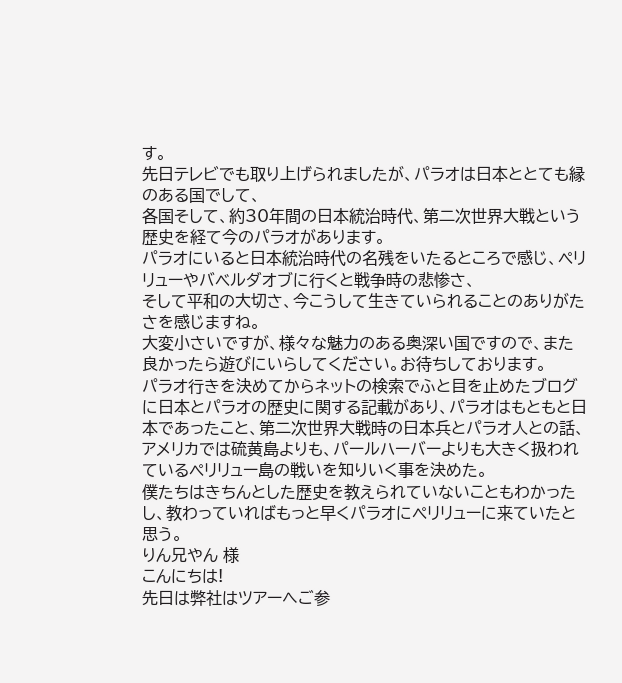す。
先日テレビでも取り上げられましたが、パラオは日本ととても縁のある国でして、
各国そして、約30年間の日本統治時代、第二次世界大戦という歴史を経て今のパラオがあります。
パラオにいると日本統治時代の名残をいたるところで感じ、ペリリューやバベルダオブに行くと戦争時の悲惨さ、
そして平和の大切さ、今こうして生きていられることのありがたさを感じますね。
大変小さいですが、様々な魅力のある奥深い国ですので、また良かったら遊びにいらしてください。お待ちしております。
パラオ行きを決めてからネットの検索でふと目を止めたブログに日本とパラオの歴史に関する記載があり、パラオはもともと日本であったこと、第二次世界大戦時の日本兵とパラオ人との話、アメリカでは硫黄島よりも、パールハーバーよりも大きく扱われているペリリュー島の戦いを知りいく事を決めた。
僕たちはきちんとした歴史を教えられていないこともわかったし、教わっていればもっと早くパラオにペリリューに来ていたと思う。
りん兄やん 様
こんにちは!
先日は弊社はツアーへご参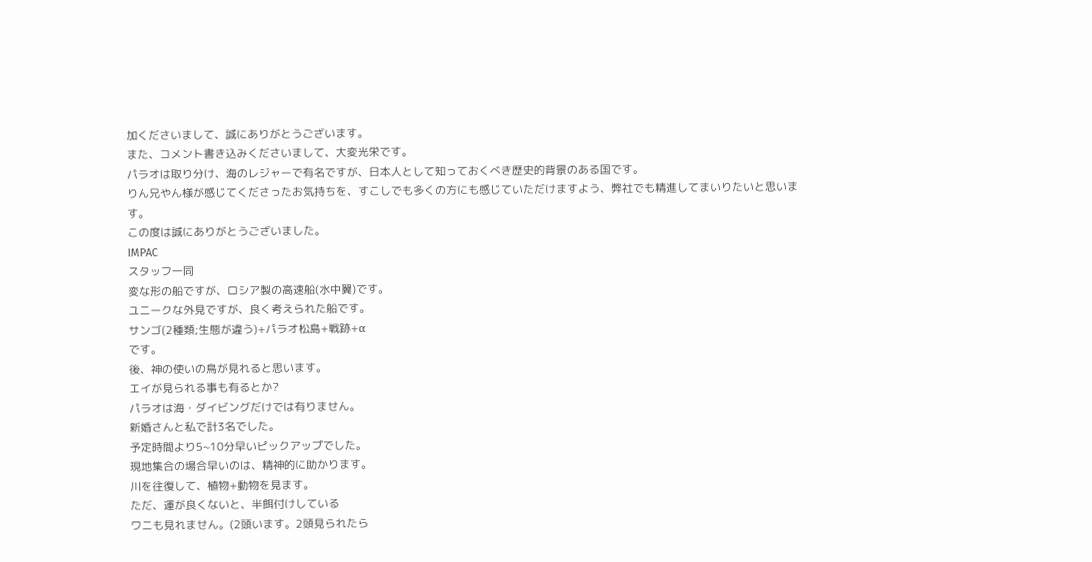加くださいまして、誠にありがとうございます。
また、コメント書き込みくださいまして、大変光栄です。
パラオは取り分け、海のレジャーで有名ですが、日本人として知っておくべき歴史的背景のある国です。
りん兄やん様が感じてくださったお気持ちを、すこしでも多くの方にも感じていただけますよう、弊社でも精進してまいりたいと思います。
この度は誠にありがとうございました。
IMPAC
スタッフ一同
変な形の船ですが、ロシア製の高速船(水中翼)です。
ユニークな外見ですが、良く考えられた船です。
サンゴ(2種類;生態が違う)+パラオ松島+戦跡+α
です。
後、神の使いの鳥が見れると思います。
エイが見られる事も有るとか?
パラオは海・ダイビングだけでは有りません。
新婚さんと私で計3名でした。
予定時間より5~10分早いピックアップでした。
現地集合の場合早いのは、精神的に助かります。
川を往復して、植物+動物を見ます。
ただ、運が良くないと、半餌付けしている
ワニも見れません。(2頭います。2頭見られたら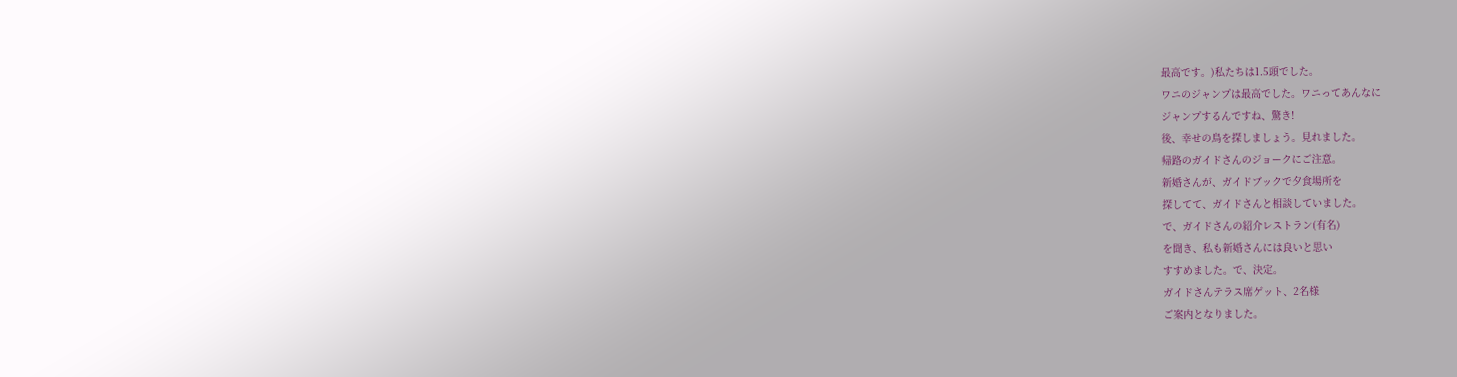最高です。)私たちは1.5頭でした。
ワニのジャンプは最高でした。ワニってあんなに
ジャンプするんですね、驚き!
後、幸せの鳥を探しましょう。見れました。
帰路のガイドさんのジョークにご注意。
新婚さんが、ガイドブックで夕食場所を
探してて、ガイドさんと相談していました。
で、ガイドさんの紹介レストラン(有名)
を聞き、私も新婚さんには良いと思い
すすめました。で、決定。
ガイドさんテラス席ゲット、2名様
ご案内となりました。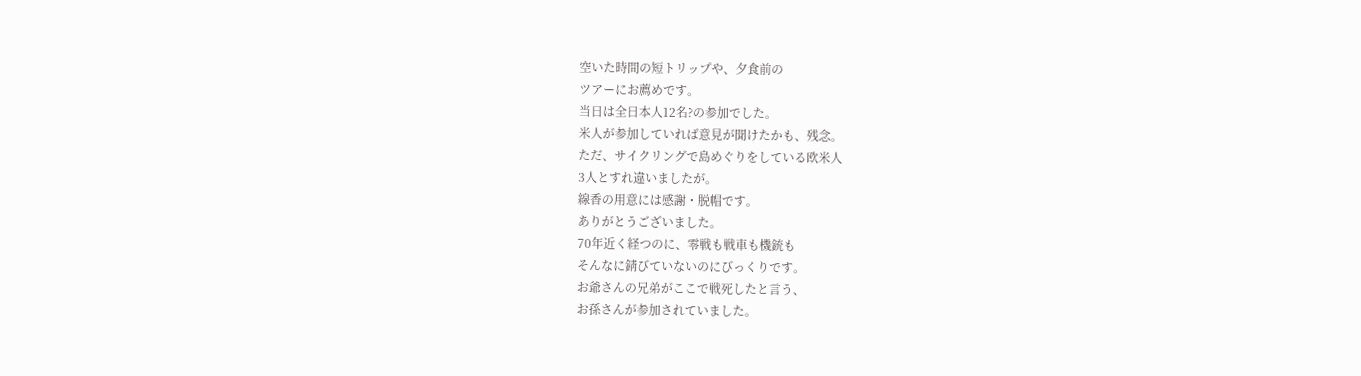空いた時間の短トリップや、夕食前の
ツアーにお薦めです。
当日は全日本人12名?の参加でした。
米人が参加していれば意見が聞けたかも、残念。
ただ、サイクリングで島めぐりをしている欧米人
3人とすれ違いましたが。
線香の用意には感謝・脱帽です。
ありがとうございました。
70年近く経つのに、零戦も戦車も機銃も
そんなに錆びていないのにびっくりです。
お爺さんの兄弟がここで戦死したと言う、
お孫さんが参加されていました。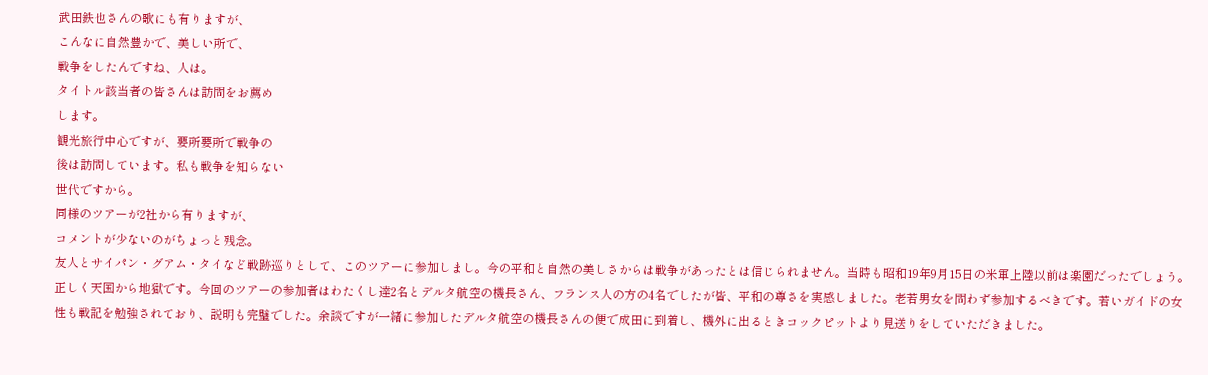武田鉄也さんの歌にも有りますが、
こんなに自然豊かで、美しい所で、
戦争をしたんですね、人は。
タイトル該当者の皆さんは訪問をお薦め
します。
観光旅行中心ですが、要所要所で戦争の
後は訪問しています。私も戦争を知らない
世代ですから。
同様のツアーが2社から有りますが、
コメントが少ないのがちょっと残念。
友人とサイパン・グアム・タイなど戦跡巡りとして、このツアーに参加しまし。今の平和と自然の美しさからは戦争があったとは信じられません。当時も昭和19年9月15日の米軍上陸以前は楽園だったでしょう。正しく天国から地獄です。今回のツアーの参加者はわたくし達2名とデルタ航空の機長さん、フランス人の方の4名でしたが皆、平和の尊さを実感しました。老若男女を問わず参加するべきです。若いガイドの女性も戦記を勉強されており、説明も完璧でした。余談ですが一緒に参加したデルタ航空の機長さんの便で成田に到着し、機外に出るときコックピットより見送りをしていただきました。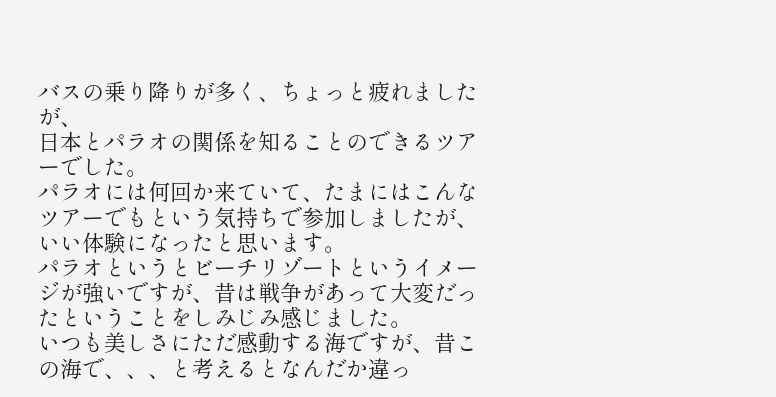バスの乗り降りが多く、ちょっと疲れましたが、
日本とパラオの関係を知ることのできるツアーでした。
パラオには何回か来ていて、たまにはこんなツアーでもという気持ちで参加しましたが、いい体験になったと思います。
パラオというとビーチリゾートというイメージが強いですが、昔は戦争があって大変だったということをしみじみ感じました。
いつも美しさにただ感動する海ですが、昔この海で、、、と考えるとなんだか違っ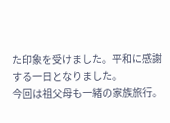た印象を受けました。平和に感謝する一日となりました。
今回は祖父母も一緒の家族旅行。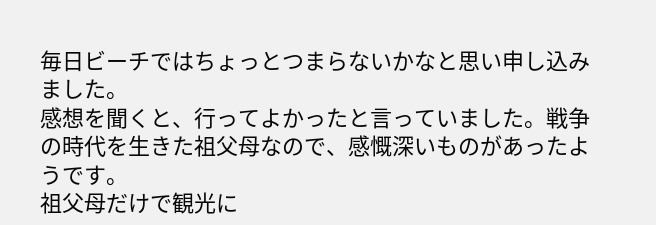毎日ビーチではちょっとつまらないかなと思い申し込みました。
感想を聞くと、行ってよかったと言っていました。戦争の時代を生きた祖父母なので、感慨深いものがあったようです。
祖父母だけで観光に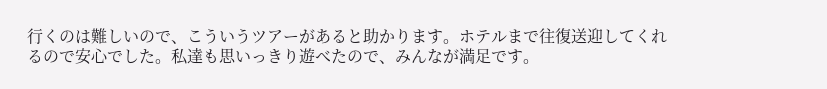行くのは難しいので、こういうツアーがあると助かります。ホテルまで往復送迎してくれるので安心でした。私達も思いっきり遊べたので、みんなが満足です。